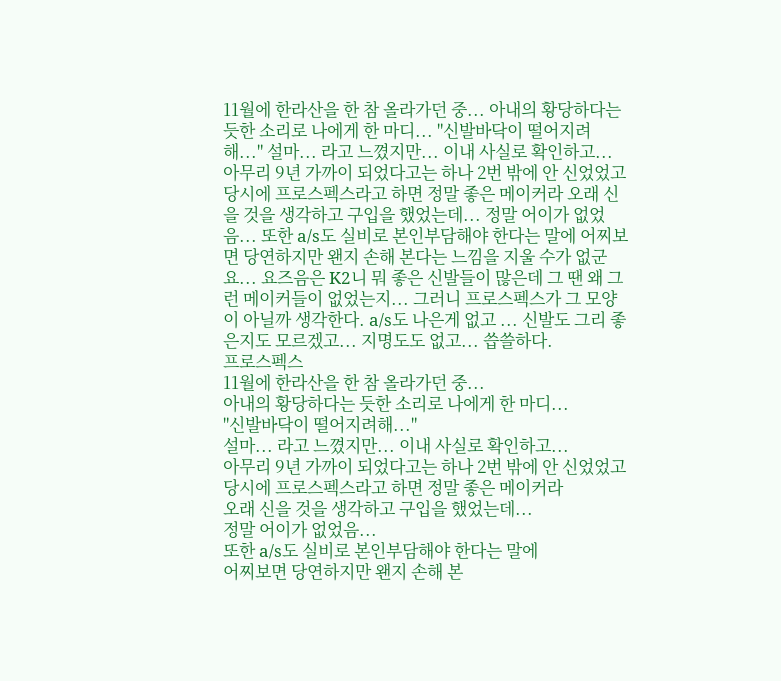11월에 한라산을 한 참 올라가던 중... 아내의 황당하다는 듯한 소리로 나에게 한 마디... "신발바닥이 떨어지려해..." 설마... 라고 느꼈지만... 이내 사실로 확인하고... 아무리 9년 가까이 되었다고는 하나 2번 밖에 안 신었었고 당시에 프로스펙스라고 하면 정말 좋은 메이커라 오래 신을 것을 생각하고 구입을 했었는데... 정말 어이가 없었음... 또한 a/s도 실비로 본인부담해야 한다는 말에 어찌보면 당연하지만 왠지 손해 본다는 느낌을 지울 수가 없군요... 요즈음은 K2니 뭐 좋은 신발들이 많은데 그 땐 왜 그런 메이커들이 없었는지... 그러니 프로스펙스가 그 모양이 아닐까 생각한다. a/s도 나은게 없고 ... 신발도 그리 좋은지도 모르겠고... 지명도도 없고... 씁쓸하다.
프로스펙스
11월에 한라산을 한 참 올라가던 중...
아내의 황당하다는 듯한 소리로 나에게 한 마디...
"신발바닥이 떨어지려해..."
설마... 라고 느꼈지만... 이내 사실로 확인하고...
아무리 9년 가까이 되었다고는 하나 2번 밖에 안 신었었고
당시에 프로스펙스라고 하면 정말 좋은 메이커라
오래 신을 것을 생각하고 구입을 했었는데...
정말 어이가 없었음...
또한 a/s도 실비로 본인부담해야 한다는 말에
어찌보면 당연하지만 왠지 손해 본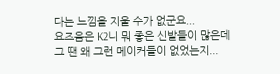다는 느낌을 지울 수가 없군요...
요즈음은 K2니 뭐 좋은 신발들이 많은데
그 땐 왜 그런 메이커들이 없었는지...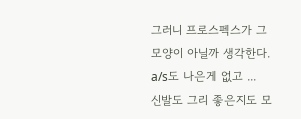그러니 프로스펙스가 그 모양이 아닐까 생각한다.
a/s도 나은게 없고 ...
신발도 그리 좋은지도 모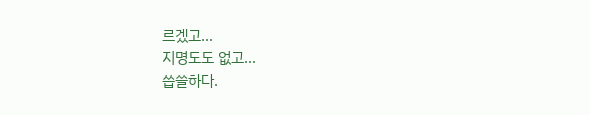르겠고...
지명도도 없고...
씁쓸하다.